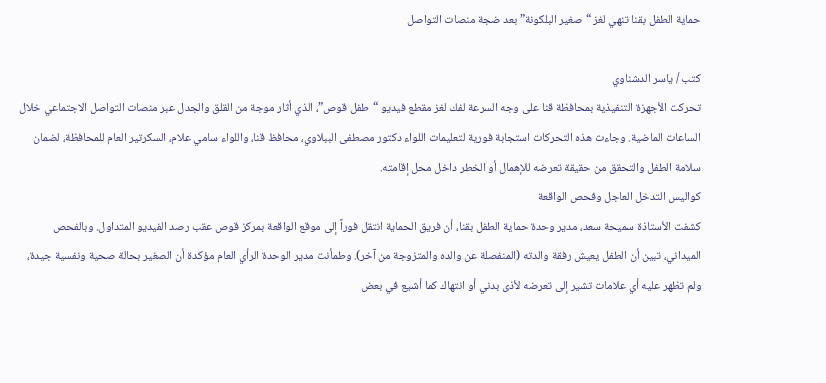حماية الطفل بقنا تنهي لغز “صغير البلكونة” بعد ضجة منصات التواصل

كتب / ياسر الدشناوي
تحركت الأجهزة التنفيذية بمحافظة قنا على وجه السرعة لفك لغز مقطع فيديو “طفل قوص”، الذي أثار موجة من القلق والجدل عبر منصات التواصل الاجتماعي خلال الساعات الماضية. وجاءت هذه التحركات استجابة فورية لتعليمات اللواء دكتور مصطفى الببلاوي، محافظ قنا، واللواء سامي علام، السكرتير العام للمحافظة، لضمان سلامة الطفل والتحقق من حقيقة تعرضه للإهمال أو الخطر داخل محل إقامته.
كواليس التدخل العاجل وفحص الواقعة
كشفت الأستاذة سميحة سعد، مدير وحدة حماية الطفل بقنا، أن فريق الحماية انتقل فوراً إلى موقع الواقعة بمركز قوص عقب رصد الفيديو المتداول. وبالفحص الميداني، تبين أن الطفل يعيش رفقة والدته (المنفصلة عن والده والمتزوجة من آخر). وطمأنت مدير الوحدة الرأي العام مؤكدة أن الصغير بحالة صحية ونفسية جيدة، ولم تظهر عليه أي علامات تشير إلى تعرضه لأذى بدني أو انتهاك كما أشيع في بعض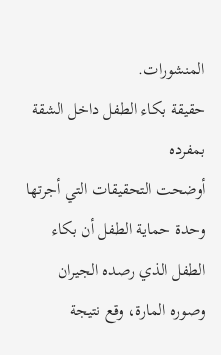المنشورات.
حقيقة بكاء الطفل داخل الشقة بمفرده
أوضحت التحقيقات التي أجرتها وحدة حماية الطفل أن بكاء الطفل الذي رصده الجيران وصوره المارة، وقع نتيجة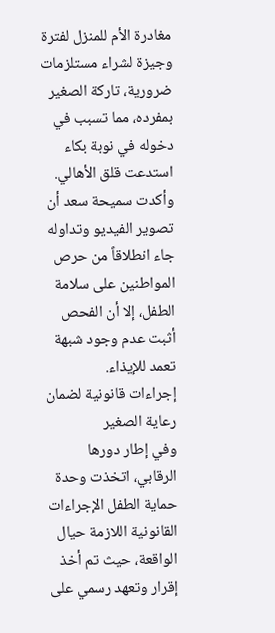مغادرة الأم للمنزل لفترة وجيزة لشراء مستلزمات ضرورية، تاركة الصغير بمفرده، مما تسبب في دخوله في نوبة بكاء استدعت قلق الأهالي. وأكدت سميحة سعد أن تصوير الفيديو وتداوله جاء انطلاقاً من حرص المواطنين على سلامة الطفل، إلا أن الفحص أثبت عدم وجود شبهة تعمد للإيذاء.
إجراءات قانونية لضمان رعاية الصغير
وفي إطار دورها الرقابي، اتخذت وحدة حماية الطفل الإجراءات القانونية اللازمة حيال الواقعة، حيث تم أخذ إقرار وتعهد رسمي على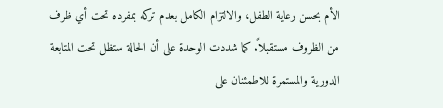الأم بحسن رعاية الطفل، والالتزام الكامل بعدم تركه بمفرده تحت أي ظرف من الظروف مستقبلاً. كما شددت الوحدة على أن الحالة ستظل تحت المتابعة الدورية والمستمرة للاطمئنان على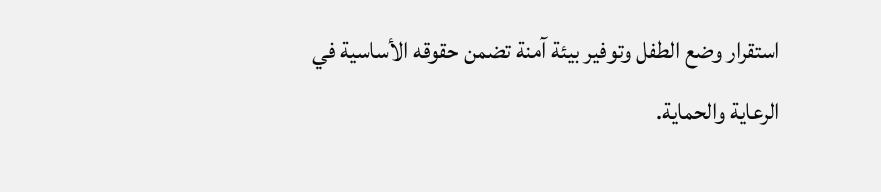استقرار وضع الطفل وتوفير بيئة آمنة تضمن حقوقه الأساسية في الرعاية والحماية.